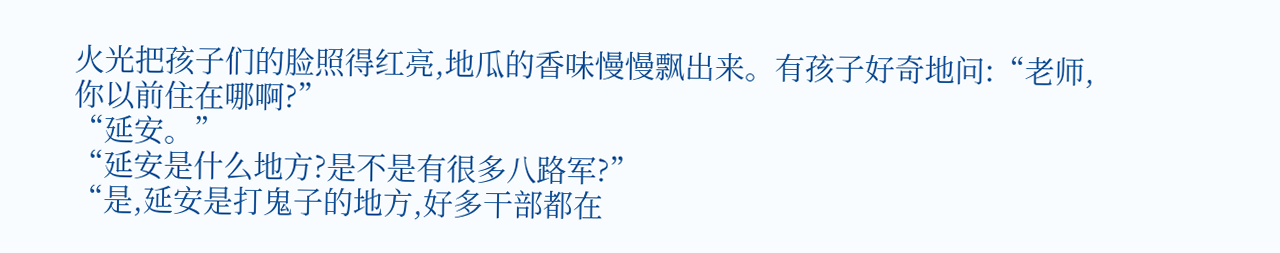火光把孩子们的脸照得红亮,地瓜的香味慢慢飘出来。有孩子好奇地问:“老师,你以前住在哪啊?”
“延安。”
“延安是什么地方?是不是有很多八路军?”
“是,延安是打鬼子的地方,好多干部都在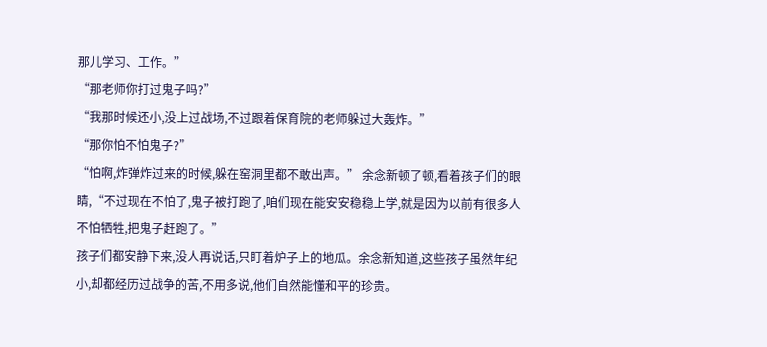那儿学习、工作。”
“那老师你打过鬼子吗?”
“我那时候还小,没上过战场,不过跟着保育院的老师躲过大轰炸。”
“那你怕不怕鬼子?”
“怕啊,炸弹炸过来的时候,躲在窑洞里都不敢出声。” 余念新顿了顿,看着孩子们的眼睛,“不过现在不怕了,鬼子被打跑了,咱们现在能安安稳稳上学,就是因为以前有很多人不怕牺牲,把鬼子赶跑了。”
孩子们都安静下来,没人再说话,只盯着炉子上的地瓜。余念新知道,这些孩子虽然年纪小,却都经历过战争的苦,不用多说,他们自然能懂和平的珍贵。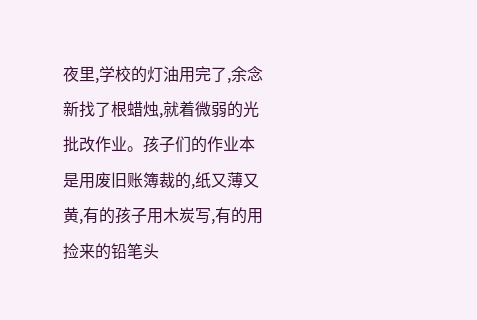夜里,学校的灯油用完了,余念新找了根蜡烛,就着微弱的光批改作业。孩子们的作业本是用废旧账簿裁的,纸又薄又黄,有的孩子用木炭写,有的用捡来的铅笔头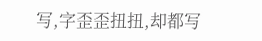写,字歪歪扭扭,却都写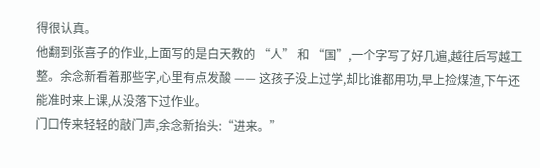得很认真。
他翻到张喜子的作业,上面写的是白天教的 “人” 和 “国”,一个字写了好几遍,越往后写越工整。余念新看着那些字,心里有点发酸 —— 这孩子没上过学,却比谁都用功,早上捡煤渣,下午还能准时来上课,从没落下过作业。
门口传来轻轻的敲门声,余念新抬头:“进来。”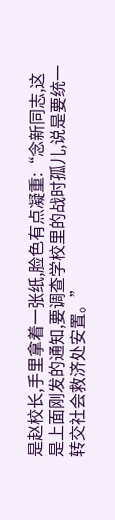是赵校长,手里拿着一张纸,脸色有点凝重:“念新同志,这是上面刚发的通知,要调查学校里的战时孤儿,说是要统一转交社会救济处安置。”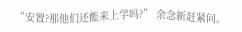“安置?那他们还能来上学吗?” 余念新赶紧问。